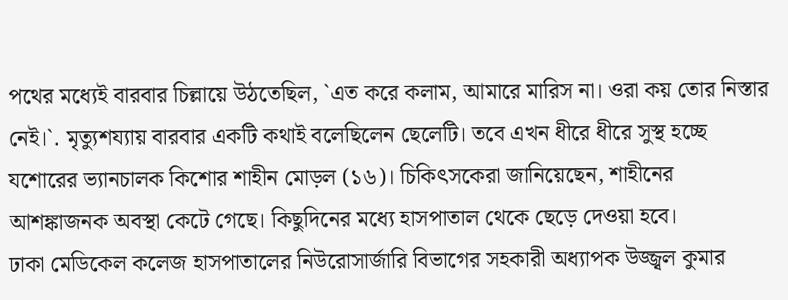পথের মধ্যেই বারবার চিল্লায়ে উঠতেছিল, `এত করে কলাম, আমারে মারিস না। ওরা কয় তোর নিস্তার নেই।`. মৃত্যুশয্যায় বারবার একটি কথাই বলেছিলেন ছেলেটি। তবে এখন ধীরে ধীরে সুস্থ হচ্ছে যশোরের ভ্যানচালক কিশোর শাহীন মোড়ল (১৬)। চিকিৎসকেরা জানিয়েছেন, শাহীনের আশঙ্কাজনক অবস্থা কেটে গেছে। কিছুদিনের মধ্যে হাসপাতাল থেকে ছেড়ে দেওয়া হবে।
ঢাকা মেডিকেল কলেজ হাসপাতালের নিউরোসার্জারি বিভাগের সহকারী অধ্যাপক উজ্জ্বল কুমার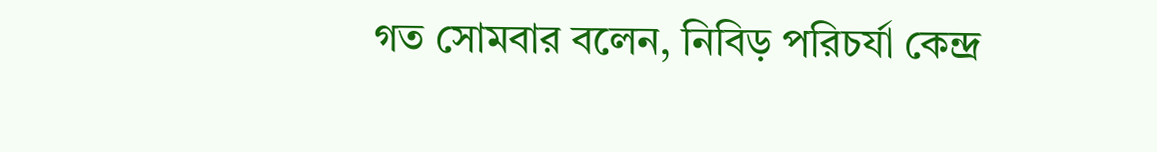গত সোমবার বলেন, নিবিড় পরিচর্যা কেন্দ্র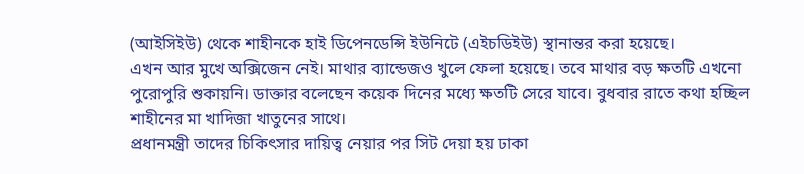(আইসিইউ) থেকে শাহীনকে হাই ডিপেনডেন্সি ইউনিটে (এইচডিইউ) স্থানান্তর করা হয়েছে।
এখন আর মুখে অক্সিজেন নেই। মাথার ব্যান্ডেজও খুলে ফেলা হয়েছে। তবে মাথার বড় ক্ষতটি এখনো পুরোপুরি শুকায়নি। ডাক্তার বলেছেন কয়েক দিনের মধ্যে ক্ষতটি সেরে যাবে। বুধবার রাতে কথা হচ্ছিল শাহীনের মা খাদিজা খাতুনের সাথে।
প্রধানমন্ত্রী তাদের চিকিৎসার দায়িত্ব নেয়ার পর সিট দেয়া হয় ঢাকা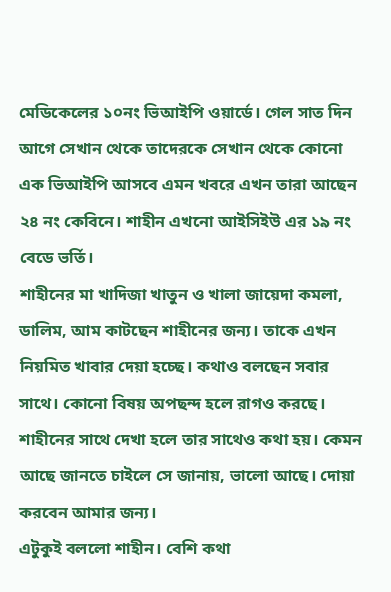মেডিকেলের ১০নং ভিআইপি ওয়ার্ডে। গেল সাত দিন আগে সেখান থেকে তাদেরকে সেখান থেকে কোনো এক ভিআইপি আসবে এমন খবরে এখন তারা আছেন ২৪ নং কেবিনে। শাহীন এখনো আইসিইউ এর ১৯ নং বেডে ভর্তি।
শাহীনের মা খাদিজা খাতুন ও খালা জায়েদা কমলা, ডালিম, আম কাটছেন শাহীনের জন্য। তাকে এখন নিয়মিত খাবার দেয়া হচ্ছে। কথাও বলছেন সবার সাথে। কোনো বিষয় অপছন্দ হলে রাগও করছে।
শাহীনের সাথে দেখা হলে তার সাথেও কথা হয়। কেমন আছে জানতে চাইলে সে জানায়, ভালো আছে। দোয়া করবেন আমার জন্য।
এটুকুই বললো শাহীন। বেশি কথা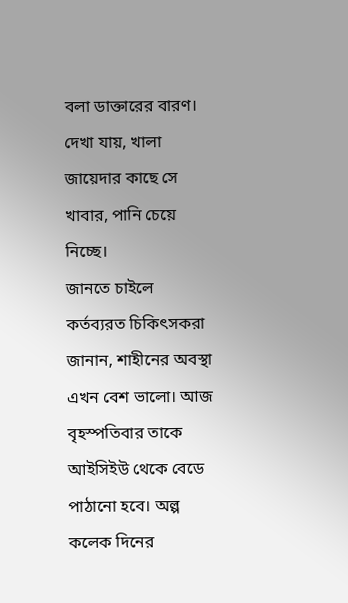বলা ডাক্তারের বারণ। দেখা যায়, খালা জায়েদার কাছে সে খাবার, পানি চেয়ে নিচ্ছে।
জানতে চাইলে কর্তব্যরত চিকিৎসকরা জানান, শাহীনের অবস্থা এখন বেশ ভালো। আজ বৃহস্পতিবার তাকে আইসিইউ থেকে বেডে পাঠানো হবে। অল্প কলেক দিনের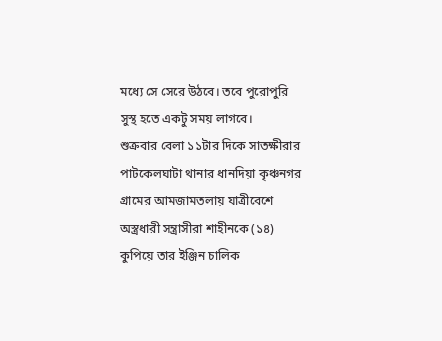মধ্যে সে সেরে উঠবে। তবে পুরোপুরি সুস্থ হতে একটু সময় লাগবে।
শুক্রবার বেলা ১১টার দিকে সাতক্ষীরার পাটকেলঘাটা থানার ধানদিয়া কৃঞ্চনগর গ্রামের আমজামতলায় যাত্রীবেশে অস্ত্রধারী সন্ত্রাসীরা শাহীনকে (১৪) কুপিয়ে তার ইঞ্জিন চালিক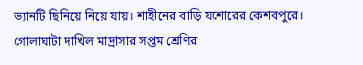ভ্যানটি ছিনিয়ে নিয়ে যায়। শাহীনের বাড়ি যশোরের কেশবপুরে।
গোলাঘাটা দাখিল মাদ্রাসার সপ্তম শ্রেণির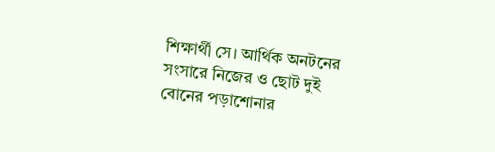শিক্ষার্থী সে। আর্থিক অনটনের সংসারে নিজের ও ছোট দুই বোনের পড়াশোনার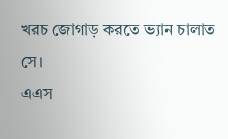খরচ জোগাড় করতে ভ্যান চালাত সে।
এএস